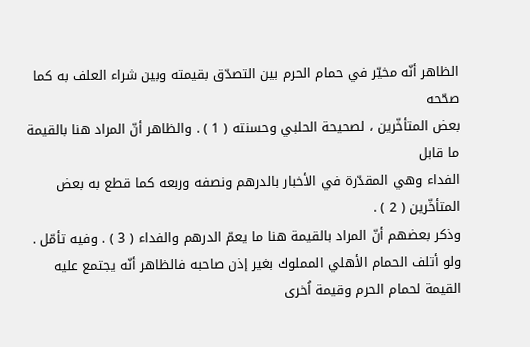الظاهر أنّه مخيّر في حمام الحرم بين التصدّق بقيمته وبين شراء العلف به كما صحّحه
بعض المتأخّرين ، لصحيحة الحلبي وحسنته ( 1 ) . والظاهر أنّ المراد هنا بالقيمة ما قابل
الفداء وهي المقدّرة في الأخبار بالدرهم ونصفه وربعه كما قطع به بعض المتأخّرين ( 2 ) .
وذكر بعضهم أنّ المراد بالقيمة هنا ما يعمّ الدرهم والفداء ( 3 ) . وفيه تأمّل .
ولو أتلف الحمام الأهلي المملوك بغير إذن صاحبه فالظاهر أنّه يجتمع عليه
القيمة لحمام الحرم وقيمة اُخرى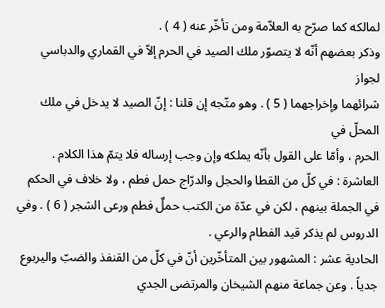لمالكه كما صرّح به العلاّمة ومن تأخّر عنه ( 4 ) .
وذكر بعضهم أنّه لا يتصوّر ملك الصيد في الحرم إلاّ في القماري والدباسي لجواز
شرائهما وإخراجهما ( 5 ) . وهو متّجه إن قلنا : إنّ الصيد لا يدخل في ملك المحلّ في
الحرم ، وأمّا على القول بأنّه يملكه وإن وجب إرساله فلا يتمّ هذا الكلام .
العاشرة : في كلّ من القطا والحجل والدرّاج حمل فطم ، ولا خلاف في الحكم
في الجملة بينهم ، لكن في عدّة من الكتب حملٌ فطم ورعى الشجر ( 6 ) . وفي
الدروس لم يذكر قيد الفطام والرعي .
الحادية عشر : المشهور بين المتأخّرين أنّ في كلّ من القنفذ والضبّ واليربوع
جدياً . وعن جماعة منهم الشيخان والمرتضى الجدي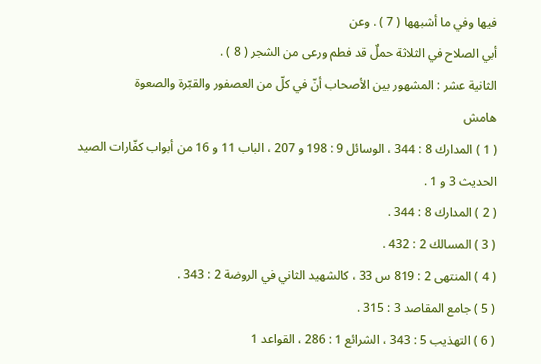فيها وفي ما أشبهها ( 7 ) . وعن
أبي الصلاح في الثلاثة حملٌ قد فطم ورعى من الشجر ( 8 ) .
الثانية عشر : المشهور بين الأصحاب أنّ في كلّ من العصفور والقبّرة والصعوة
هامش
( 1 ) المدارك 8 : 344 ، الوسائل 9 : 198 و 207 ، الباب 11 و 16 من أبواب كفّارات الصيد
الحديث 3 و 1 .
( 2 ) المدارك 8 : 344 .
( 3 ) المسالك 2 : 432 .
( 4 ) المنتهى 2 : 819 س 33 ، كالشهيد الثاني في الروضة 2 : 343 .
( 5 ) جامع المقاصد 3 : 315 .
( 6 ) التهذيب 5 : 343 ، الشرائع 1 : 286 ، القواعد 1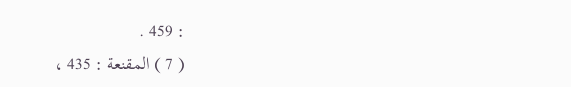: 459 .
( 7 ) المقنعة : 435 ،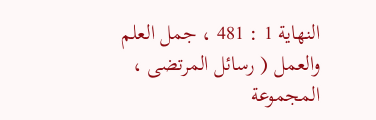النهاية 1 : 481 ، جمل العلم والعمل ( رسائل المرتضى ، المجموعة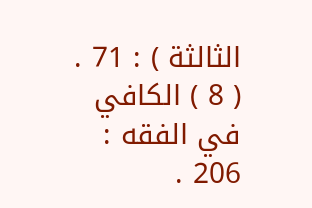الثالثة ) : 71 .
( 8 ) الكافي في الفقه : 206 .